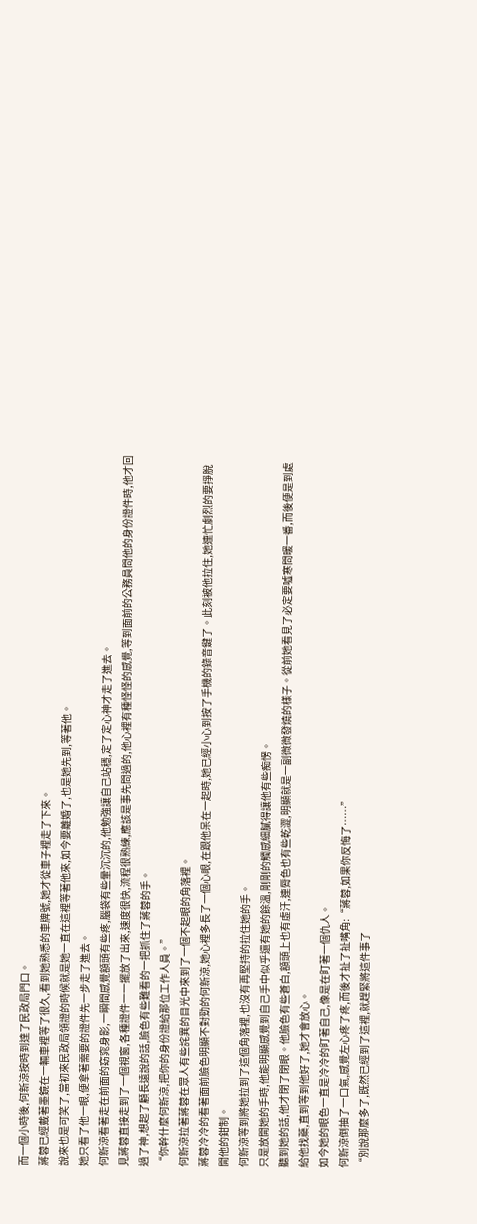而一個小時後,何新涼按時到達了民政局門口。
蔣蓉已經戴著墨鏡在一輛車裡等了很久,看到她熟悉的車牌號,她才從車子裡走了下來。
說來也是可笑了,當初來民政局領證的時候就是她一直在這裡等著他來,如今要離婚了,也是她先到,等著他。
她只看了他一眼,便拿著需要的證件先一步走了進去。
何新涼看著走在前面的窈窕身影,一瞬間感覺額頭有些疼,腦袋有些暈沉沉的,他勉強讓自己站穩,定了定心神才走了進去。
見蔣蓉直接走到了一個視窗,各種證件一一擺放了出來,速度很快,流程很熟練,應該是事先問過的,他心裡有種怪怪的感覺,等到面前的公務員問他的身份證件時,他才回過了神,想起了顧長遠說的話,臉色有些難看的一把抓住了蔣蓉的手。
“你幹什麼何新涼,把你的身份證給那位工作人員。”
何新涼拉著蔣蓉在眾人有些詫異的目光中來到了一個不起眼的角落裡。
蔣蓉冷冷的看著面前臉色明顯不對勁的何新涼,她心裡多長了一個心眼,在跟他呆在一起時,她已經小心到按了手機的錄音鍵了。此刻被他拉住,她連忙劇烈的要掙脫開他的鉗制。
何新涼等到將她拉到了這個角落裡,也沒有再堅持的拉住她的手。
只是放開她的手時,他能明顯感覺到自己手中似乎還有她的餘溫,剛剛的觸感細膩得讓他有些痴愣。
聽到她的話,他才閉了閉眼。他臉色有些蒼白,額頭上也有虛汗,連脣色也有些乾澀,明顯就是一副微微發燒的樣子。從前她看見了必定要噓寒問暖一番,而後便是到處給他找藥,直到等到他好了,她才會放心。
如今她的眼色一直是冷冷的盯著自己,像是在盯著一個仇人。
何新涼倒抽了一口氣,感覺左心疼了疼,而後才扯了扯嘴角:“蔣蓉,如果你反悔了……”
“別說那麼多了,既然已經到了這裡,就趕緊將這件事了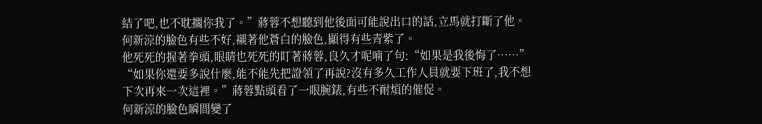結了吧,也不耽擱你我了。”蔣蓉不想聽到他後面可能說出口的話,立馬就打斷了他。
何新涼的臉色有些不好,襯著他蒼白的臉色,顯得有些青紫了。
他死死的握著拳頭,眼睛也死死的盯著蔣蓉,良久才呢喃了句:“如果是我後悔了……”
“如果你還要多說什麼,能不能先把證領了再說?沒有多久工作人員就要下班了,我不想下次再來一次這裡。”蔣蓉點頭看了一眼腕錶,有些不耐煩的催促。
何新涼的臉色瞬間變了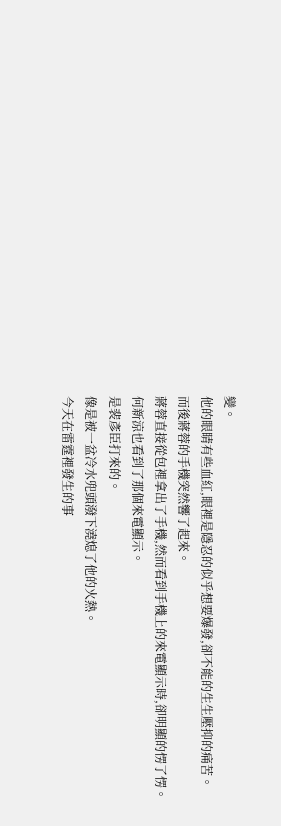變。
他的眼睛有些血紅,眼裡是隱忍的似乎想要爆發,卻不能的生生壓抑的痛苦。
而後蔣蓉的手機突然響了起來。
蔣蓉直接從包裡拿出了手機,然而看到手機上的來電顯示時,卻明顯的愣了愣。
何新涼也看到了那個來電顯示。
是裴彥臣打來的。
像是被一盆冷水兜頭潑下澆熄了他的火熱。
今天在雷霆裡發生的事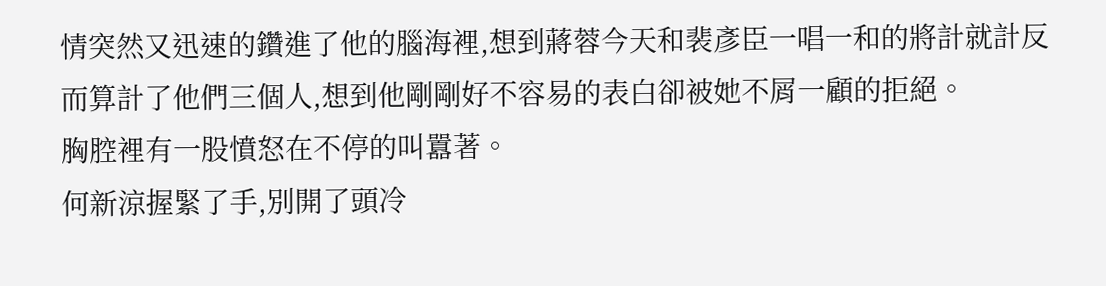情突然又迅速的鑽進了他的腦海裡,想到蔣蓉今天和裴彥臣一唱一和的將計就計反而算計了他們三個人,想到他剛剛好不容易的表白卻被她不屑一顧的拒絕。
胸腔裡有一股憤怒在不停的叫囂著。
何新涼握緊了手,別開了頭冷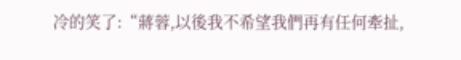冷的笑了:“蔣蓉,以後我不希望我們再有任何牽扯,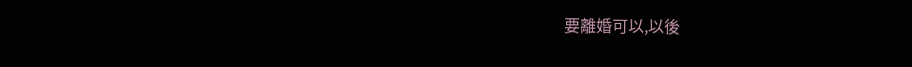要離婚可以,以後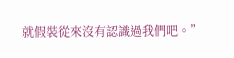就假裝從來沒有認識過我們吧。”